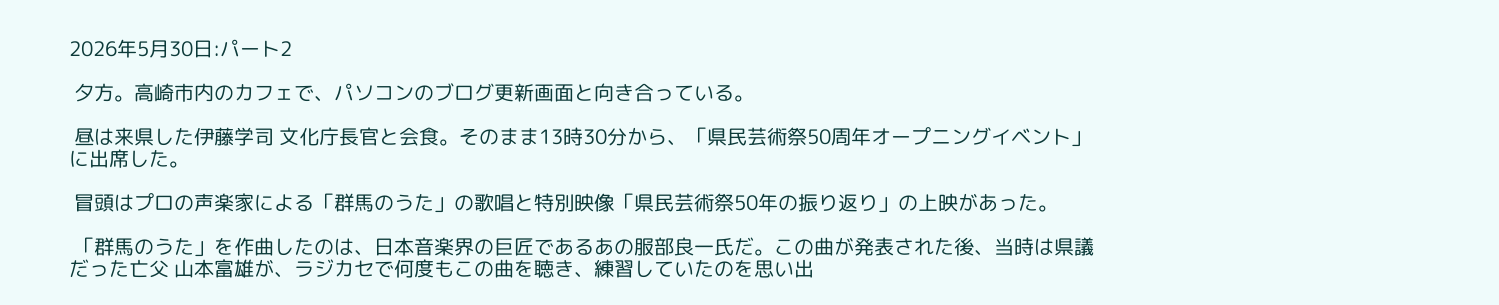2026年5月30日:パート2

 夕方。高崎市内のカフェで、パソコンのブログ更新画面と向き合っている。

 昼は来県した伊藤学司 文化庁長官と会食。そのまま13時30分から、「県民芸術祭50周年オープニングイベント」に出席した。

 冒頭はプロの声楽家による「群馬のうた」の歌唱と特別映像「県民芸術祭50年の振り返り」の上映があった。

 「群馬のうた」を作曲したのは、日本音楽界の巨匠であるあの服部良一氏だ。この曲が発表された後、当時は県議だった亡父 山本富雄が、ラジカセで何度もこの曲を聴き、練習していたのを思い出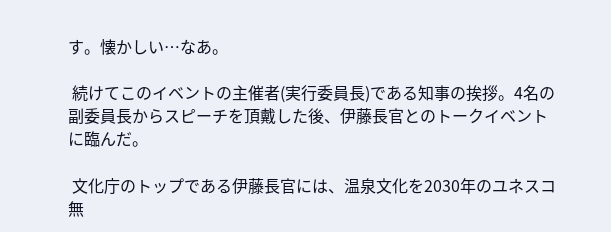す。懐かしい…なあ。

 続けてこのイベントの主催者(実行委員長)である知事の挨拶。4名の副委員長からスピーチを頂戴した後、伊藤長官とのトークイベントに臨んだ。

 文化庁のトップである伊藤長官には、温泉文化を2030年のユネスコ無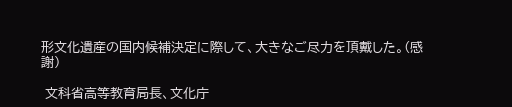形文化遺産の国内候補決定に際して、大きなご尽力を頂戴した。(感謝)

 文科省高等教育局長、文化庁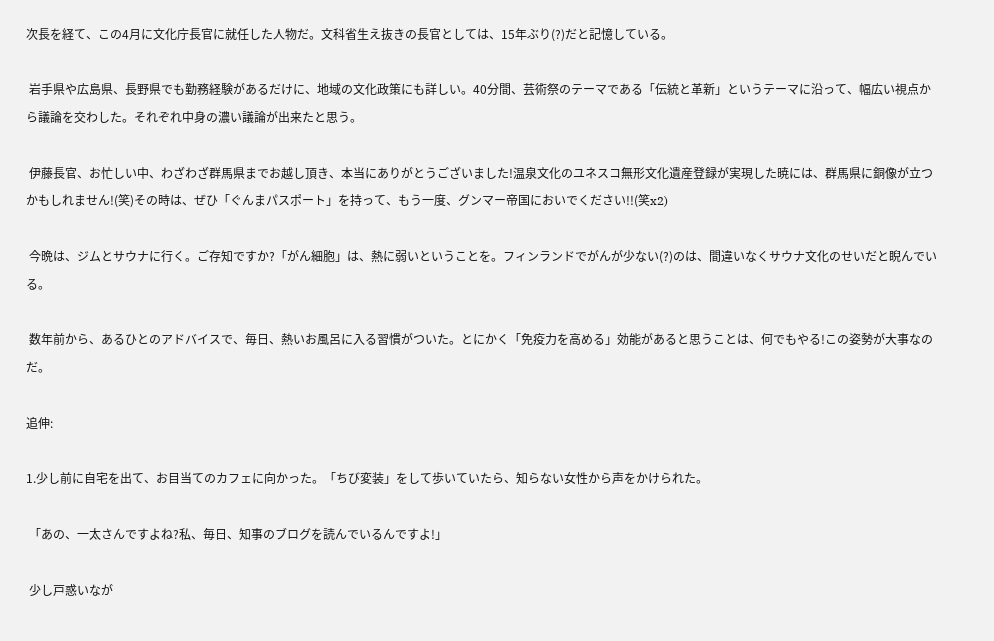次長を経て、この4月に文化庁長官に就任した人物だ。文科省生え抜きの長官としては、15年ぶり(?)だと記憶している。

 岩手県や広島県、長野県でも勤務経験があるだけに、地域の文化政策にも詳しい。40分間、芸術祭のテーマである「伝統と革新」というテーマに沿って、幅広い視点から議論を交わした。それぞれ中身の濃い議論が出来たと思う。

 伊藤長官、お忙しい中、わざわざ群馬県までお越し頂き、本当にありがとうございました!温泉文化のユネスコ無形文化遺産登録が実現した暁には、群馬県に銅像が立つかもしれません!(笑)その時は、ぜひ「ぐんまパスポート」を持って、もう一度、グンマー帝国においでください!!(笑x2)

 今晩は、ジムとサウナに行く。ご存知ですか?「がん細胞」は、熱に弱いということを。フィンランドでがんが少ない(?)のは、間違いなくサウナ文化のせいだと睨んでいる。

 数年前から、あるひとのアドバイスで、毎日、熱いお風呂に入る習慣がついた。とにかく「免疫力を高める」効能があると思うことは、何でもやる!この姿勢が大事なのだ。

追伸:

1.少し前に自宅を出て、お目当てのカフェに向かった。「ちび変装」をして歩いていたら、知らない女性から声をかけられた。

 「あの、一太さんですよね?私、毎日、知事のブログを読んでいるんですよ!」

 少し戸惑いなが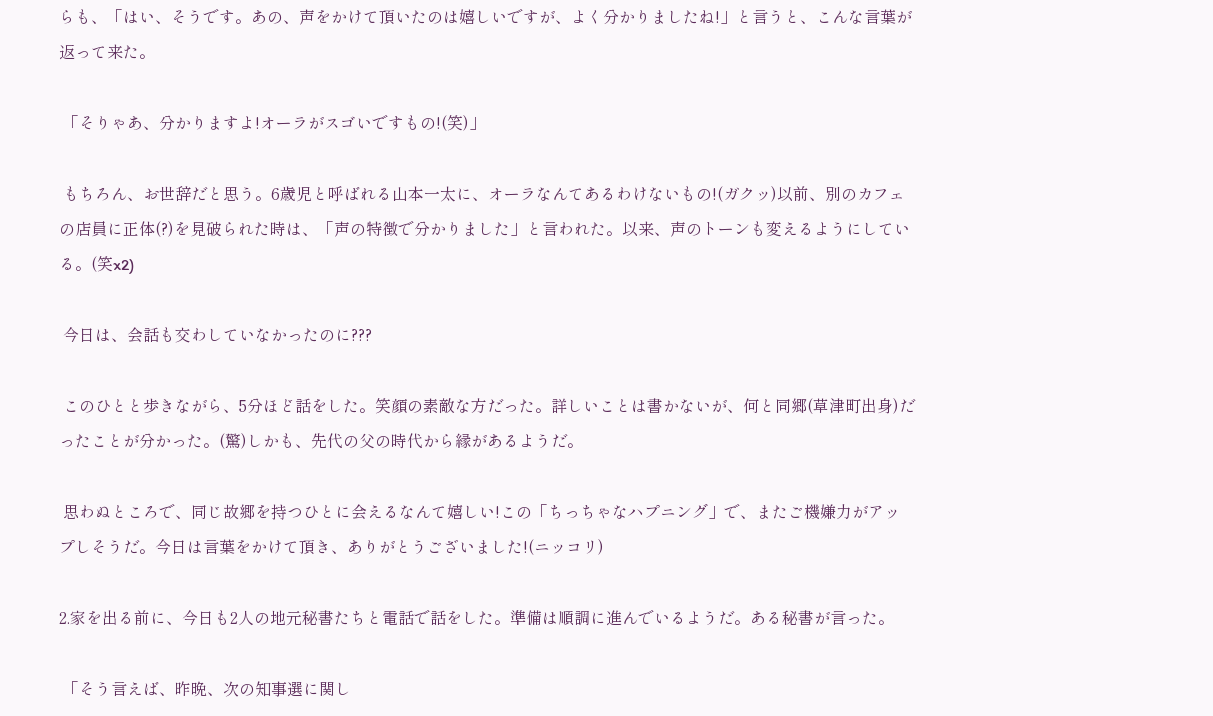らも、「はい、そうです。あの、声をかけて頂いたのは嬉しいですが、よく分かりましたね!」と言うと、こんな言葉が返って来た。

 「そりゃあ、分かりますよ!オーラがスゴいですもの!(笑)」

 もちろん、お世辞だと思う。6歳児と呼ばれる山本一太に、オーラなんてあるわけないもの!(ガクッ)以前、別のカフェの店員に正体(?)を見破られた時は、「声の特徴で分かりました」と言われた。以来、声のトーンも変えるようにしている。(笑x2)

 今日は、会話も交わしていなかったのに???

 このひとと歩きながら、5分ほど話をした。笑顔の素敵な方だった。詳しいことは書かないが、何と同郷(草津町出身)だったことが分かった。(驚)しかも、先代の父の時代から縁があるようだ。

 思わぬところで、同じ故郷を持つひとに会えるなんて嬉しい!この「ちっちゃなハプニング」で、またご機嫌力がアップしそうだ。今日は言葉をかけて頂き、ありがとうございました!(ニッコリ)

2.家を出る前に、今日も2人の地元秘書たちと電話で話をした。準備は順調に進んでいるようだ。ある秘書が言った。

 「そう言えば、昨晩、次の知事選に関し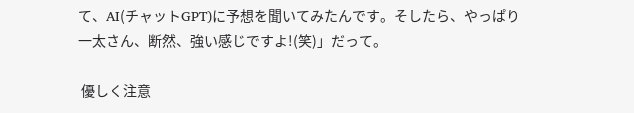て、AI(チャットGPT)に予想を聞いてみたんです。そしたら、やっぱり一太さん、断然、強い感じですよ!(笑)」だって。

 優しく注意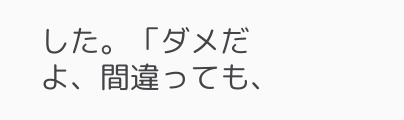した。「ダメだよ、間違っても、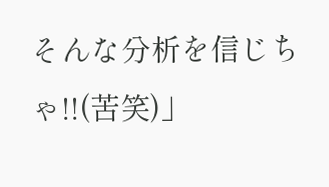そんな分析を信じちゃ!!(苦笑)」